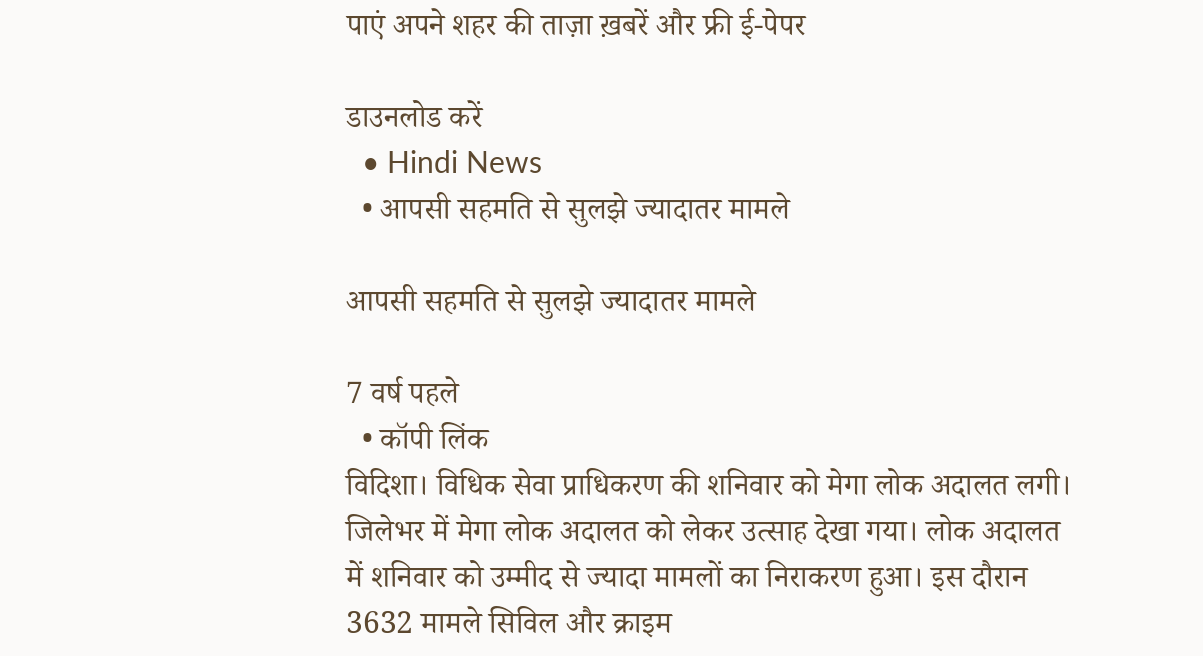पाएं अपने शहर की ताज़ा ख़बरें और फ्री ई-पेपर

डाउनलोड करें
  • Hindi News
  • आपसी सहमति से सुलझे ज्यादातर मामले

आपसी सहमति से सुलझे ज्यादातर मामले

7 वर्ष पहले
  • कॉपी लिंक
विदिशा। विधिक सेवा प्राधिकरण की शनिवार को मेगा लोक अदालत लगी। जिलेभर में मेगा लोक अदालत को लेकर उत्साह देखा गया। लोक अदालत में शनिवार को उम्मीद से ज्यादा मामलों का निराकरण हुआ। इस दौरान 3632 मामले सिविल और क्राइम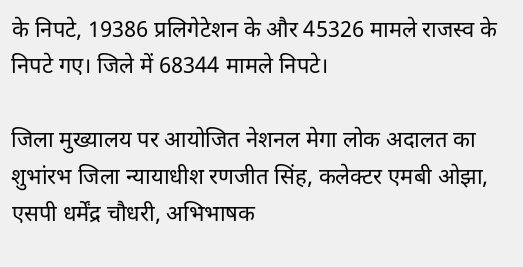के निपटे, 19386 प्रलिगेटेशन के और 45326 मामले राजस्व के निपटे गए। जिले में 68344 मामले निपटे।

जिला मुख्यालय पर आयोजित नेशनल मेगा लोक अदालत का शुभांरभ जिला न्यायाधीश रणजीत सिंह, कलेक्टर एमबी ओझा, एसपी धर्मेंद्र चौधरी, अभिभाषक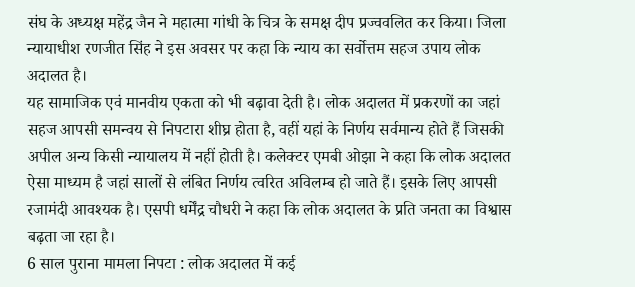संघ के अध्यक्ष महेंद्र जैन ने महात्मा गांधी के चित्र के समक्ष दीप प्रज्ववलित कर किया। जिला न्यायाधीश रणजीत सिंह ने इस अवसर पर कहा कि न्याय का सर्वोत्तम सहज उपाय लोक अदालत है।
यह सामाजिक एवं मानवीय एकता को भी बढ़ावा देती है। लोक अदालत में प्रकरणों का जहां सहज आपसी समन्वय से निपटारा शीघ्र होता है, वहीं यहां के निर्णय सर्वमान्य होते हैं जिसकी अपील अन्य किसी न्यायालय में नहीं होती है। कलेक्टर एमबी ओझा ने कहा कि लोक अदालत ऐसा माध्यम है जहां सालों से लंबित निर्णय त्वरित अविलम्ब हो जाते हैं। इसके लिए आपसी रजामंदी आवश्यक है। एसपी धर्मेंद्र चौधरी ने कहा कि लोक अदालत के प्रति जनता का विश्वास बढ़ता जा रहा है।
6 साल पुराना मामला निपटा : लोक अदालत में कई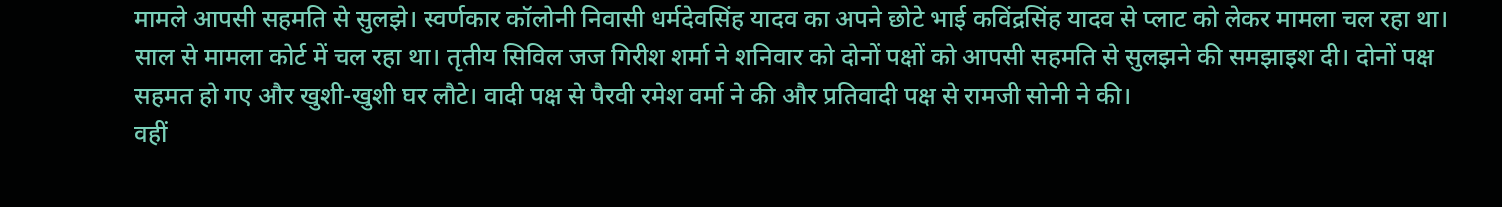मामले आपसी सहमति से सुलझे। स्वर्णकार कॉलोनी निवासी धर्मदेवसिंह यादव का अपने छोटे भाई कविंद्रसिंह यादव से प्लाट को लेकर मामला चल रहा था। साल से मामला कोर्ट में चल रहा था। तृतीय सिविल जज गिरीश शर्मा ने शनिवार को दोनों पक्षों को आपसी सहमति से सुलझने की समझाइश दी। दोनों पक्ष सहमत हो गए और खुशी-खुशी घर लौटे। वादी पक्ष से पैरवी रमेश वर्मा ने की और प्रतिवादी पक्ष से रामजी सोनी ने की।
वहीं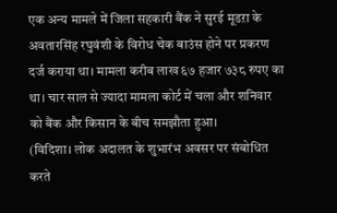एक अन्य मामले में जिला सहकारी बैंक ने सुरई मूडऱा के अवतारसिंह रघुवंशी के विरोध चेक बाउंस होने पर प्रकरण दर्ज कराया था। मामला करीब लाख ६७ हजार ७३८ रुपए का था। चार साल से ज्यादा मामला कोर्ट में चला और शनिवार को बैंक और किसान के बीच समझौता हुआ।
(विदिशा। लोक अदालत के शुभारंभ अवसर पर संबोधित करते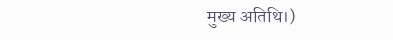मुख्य अतिथि।)